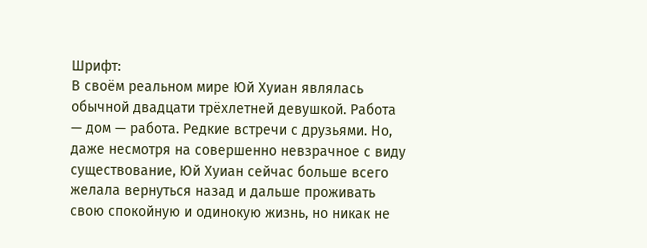Шрифт:
В своём реальном мире Юй Хуиан являлась обычной двадцати трёхлетней девушкой. Работа — дом — работа. Редкие встречи с друзьями. Но, даже несмотря на совершенно невзрачное с виду существование, Юй Хуиан сейчас больше всего желала вернуться назад и дальше проживать свою спокойную и одинокую жизнь, но никак не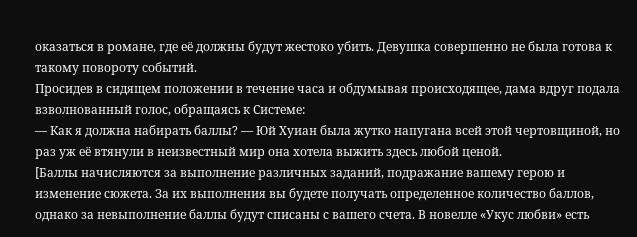оказаться в романе, где её должны будут жестоко убить. Девушка совершенно не была готова к такому повороту событий.
Просидев в сидящем положении в течение часа и обдумывая происходящее, дама вдруг подала взволнованный голос, обращаясь к Системе:
— Как я должна набирать баллы? — Юй Хуиан была жутко напугана всей этой чертовщиной, но раз уж её втянули в неизвестный мир она хотела выжить здесь любой ценой.
[Баллы начисляются за выполнение различных заданий, подражание вашему герою и изменение сюжета. За их выполнения вы будете получать определенное количество баллов, однако за невыполнение баллы будут списаны с вашего счета. В новелле «Укус любви» есть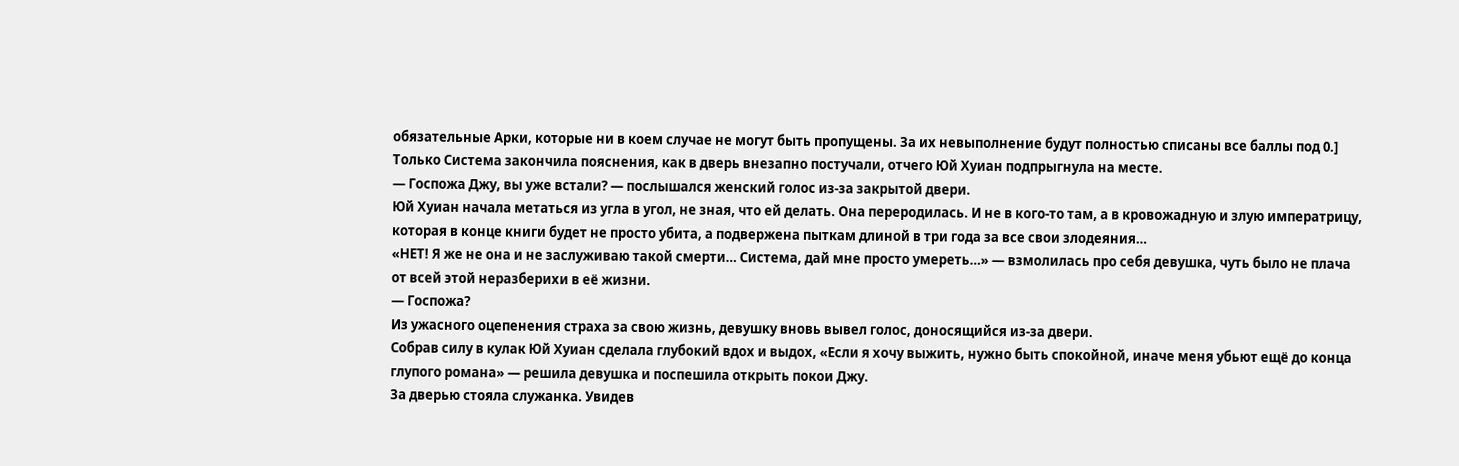обязательные Арки, которые ни в коем случае не могут быть пропущены. За их невыполнение будут полностью списаны все баллы под 0.]
Только Система закончила пояснения, как в дверь внезапно постучали, отчего Юй Хуиан подпрыгнула на месте.
— Госпожа Джу, вы уже встали? — послышался женский голос из-за закрытой двери.
Юй Хуиан начала метаться из угла в угол, не зная, что ей делать. Она переродилась. И не в кого-то там, а в кровожадную и злую императрицу, которая в конце книги будет не просто убита, а подвержена пыткам длиной в три года за все свои злодеяния…
«НЕТ! Я же не она и не заслуживаю такой смерти… Система, дай мне просто умереть…» — взмолилась про себя девушка, чуть было не плача от всей этой неразберихи в её жизни.
— Госпожа?
Из ужасного оцепенения страха за свою жизнь, девушку вновь вывел голос, доносящийся из-за двери.
Собрав силу в кулак Юй Хуиан сделала глубокий вдох и выдох, «Если я хочу выжить, нужно быть спокойной, иначе меня убьют ещё до конца глупого романа» — решила девушка и поспешила открыть покои Джу.
За дверью стояла служанка. Увидев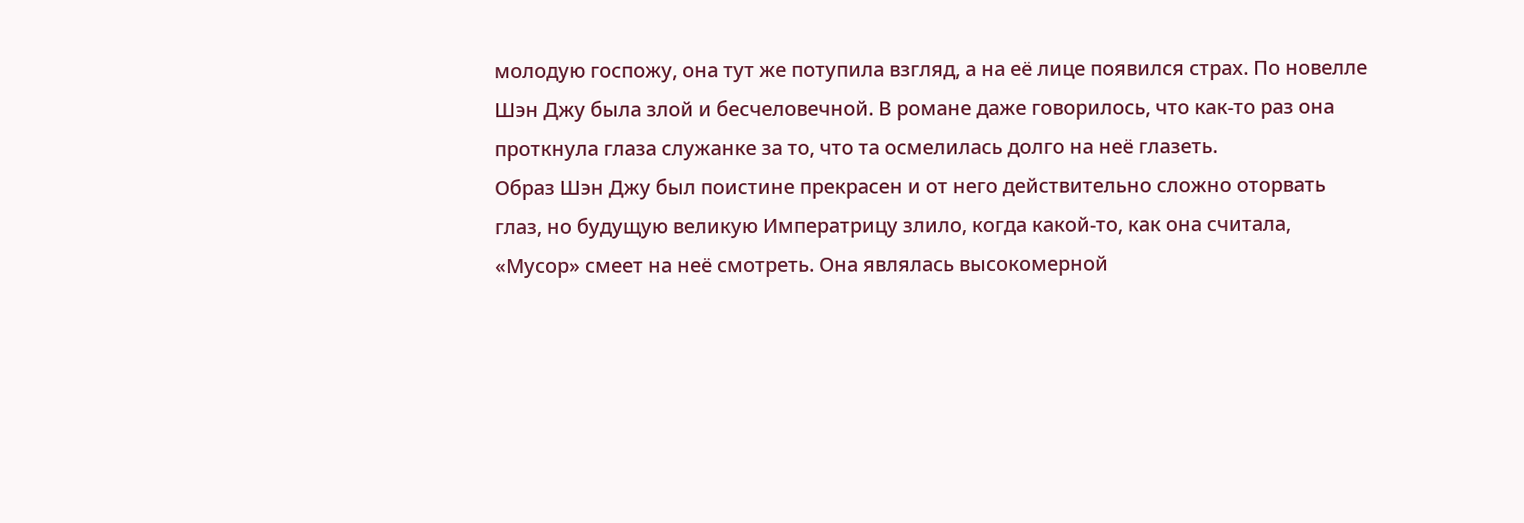молодую госпожу, она тут же потупила взгляд, а на её лице появился страх. По новелле Шэн Джу была злой и бесчеловечной. В романе даже говорилось, что как-то раз она проткнула глаза служанке за то, что та осмелилась долго на неё глазеть.
Образ Шэн Джу был поистине прекрасен и от него действительно сложно оторвать глаз, но будущую великую Императрицу злило, когда какой-то, как она считала, «Мусор» смеет на неё смотреть. Она являлась высокомерной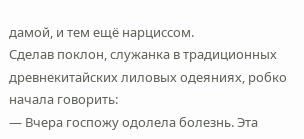дамой, и тем ещё нарциссом.
Сделав поклон, служанка в традиционных древнекитайских лиловых одеяниях, робко начала говорить:
— Вчера госпожу одолела болезнь. Эта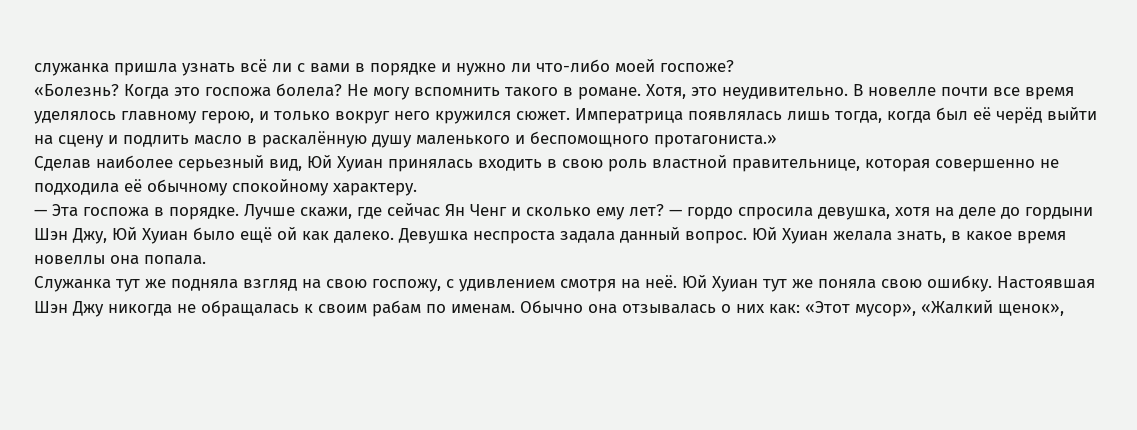служанка пришла узнать всё ли с вами в порядке и нужно ли что-либо моей госпоже?
«Болезнь? Когда это госпожа болела? Не могу вспомнить такого в романе. Хотя, это неудивительно. В новелле почти все время уделялось главному герою, и только вокруг него кружился сюжет. Императрица появлялась лишь тогда, когда был её черёд выйти на сцену и подлить масло в раскалённую душу маленького и беспомощного протагониста.»
Сделав наиболее серьезный вид, Юй Хуиан принялась входить в свою роль властной правительнице, которая совершенно не подходила её обычному спокойному характеру.
— Эта госпожа в порядке. Лучше скажи, где сейчас Ян Ченг и сколько ему лет? — гордо спросила девушка, хотя на деле до гордыни Шэн Джу, Юй Хуиан было ещё ой как далеко. Девушка неспроста задала данный вопрос. Юй Хуиан желала знать, в какое время новеллы она попала.
Служанка тут же подняла взгляд на свою госпожу, с удивлением смотря на неё. Юй Хуиан тут же поняла свою ошибку. Настоявшая Шэн Джу никогда не обращалась к своим рабам по именам. Обычно она отзывалась о них как: «Этот мусор», «Жалкий щенок»,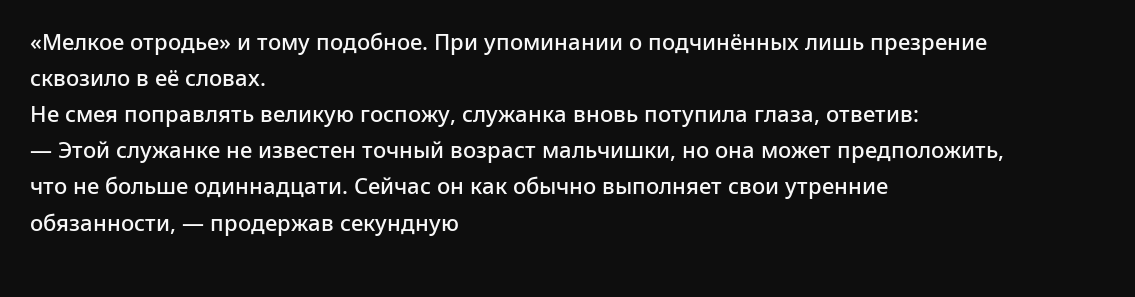«Мелкое отродье» и тому подобное. При упоминании о подчинённых лишь презрение сквозило в её словах.
Не смея поправлять великую госпожу, служанка вновь потупила глаза, ответив:
— Этой служанке не известен точный возраст мальчишки, но она может предположить, что не больше одиннадцати. Сейчас он как обычно выполняет свои утренние обязанности, — продержав секундную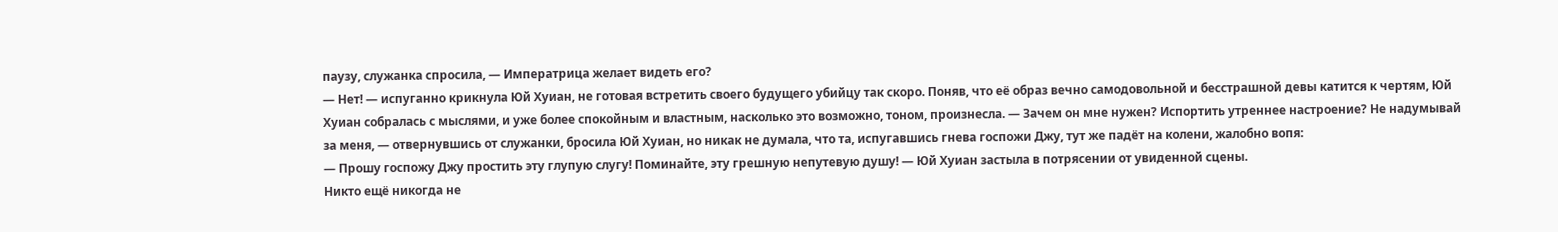паузу, служанка спросила, — Императрица желает видеть его?
— Нет! — испуганно крикнула Юй Хуиан, не готовая встретить своего будущего убийцу так скоро. Поняв, что её образ вечно самодовольной и бесстрашной девы катится к чертям, Юй Хуиан собралась с мыслями, и уже более спокойным и властным, насколько это возможно, тоном, произнесла. — Зачем он мне нужен? Испортить утреннее настроение? Не надумывай за меня, — отвернувшись от служанки, бросила Юй Хуиан, но никак не думала, что та, испугавшись гнева госпожи Джу, тут же падёт на колени, жалобно вопя:
— Прошу госпожу Джу простить эту глупую слугу! Поминайте, эту грешную непутевую душу! — Юй Хуиан застыла в потрясении от увиденной сцены.
Никто ещё никогда не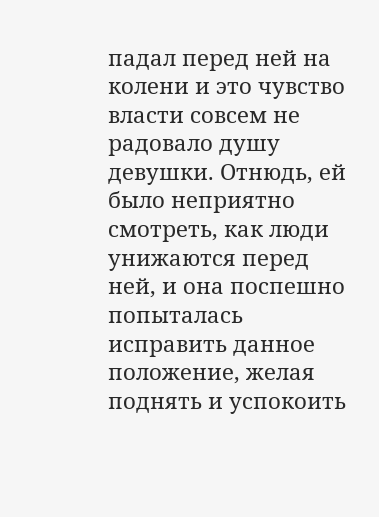падал перед ней на колени и это чувство власти совсем не радовало душу девушки. Отнюдь, ей было неприятно смотреть, как люди унижаются перед ней, и она поспешно попыталась исправить данное положение, желая поднять и успокоить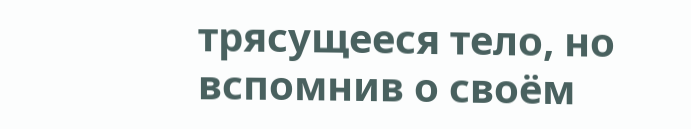трясущееся тело, но вспомнив о своём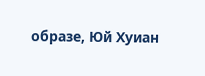образе, Юй Хуиан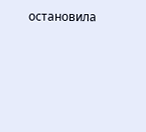остановила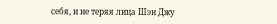себя, и не теряя лица Шэн Джу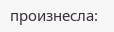произнесла: